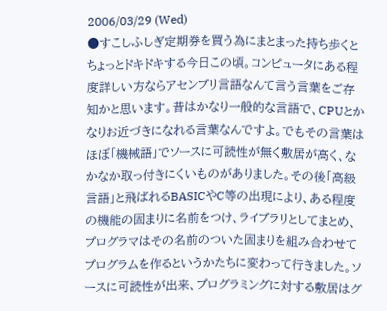2006/03/29 (Wed)
●すこしふしぎ定期券を買う為にまとまった持ち歩くとちょっとドキドキする今日この頃。コンピュータにある程度詳しい方ならアセンブリ言語なんて言う言葉をご存知かと思います。昔はかなり一般的な言語で、CPUとかなりお近づきになれる言葉なんですよ。でもその言葉はほぼ「機械語」でソースに可読性が無く敷居が高く、なかなか取っ付きにくいものがありました。その後「高級言語」と飛ばれるBASICやC等の出現により、ある程度の機能の固まりに名前をつけ、ライブラリとしてまとめ、プログラマはその名前のついた固まりを組み合わせてプログラムを作るというかたちに変わって行きました。ソースに可読性が出来、プログラミングに対する敷居はグ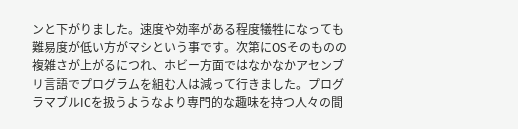ンと下がりました。速度や効率がある程度犠牲になっても難易度が低い方がマシという事です。次第にOSそのものの複雑さが上がるにつれ、ホビー方面ではなかなかアセンブリ言語でプログラムを組む人は減って行きました。プログラマブルICを扱うようなより専門的な趣味を持つ人々の間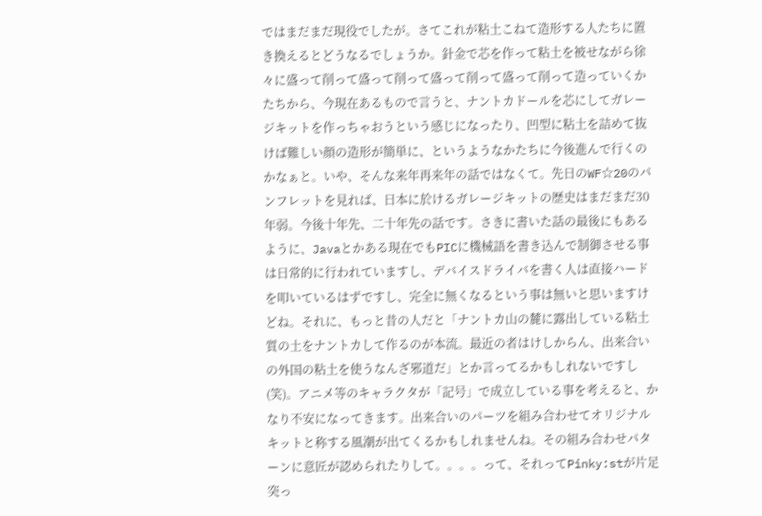ではまだまだ現役でしたが。さてこれが粘土こねて造形する人たちに置き換えるとどうなるでしょうか。針金で芯を作って粘土を被せながら徐々に盛って削って盛って削って盛って削って盛って削って造っていくかたちから、今現在あるもので言うと、ナントカドールを芯にしてガレージキットを作っちゃおうという感じになったり、凹型に粘土を詰めて抜けば難しい顔の造形が簡単に、というようなかたちに今後進んで行くのかなぁと。いや、そんな来年再来年の話ではなくて。先日のWF☆20のパンフレットを見れば、日本に於けるガレージキットの歴史はまだまだ30年弱。今後十年先、二十年先の話です。さきに書いた話の最後にもあるように、Javaとかある現在でもPICに機械語を書き込んで制御させる事は日常的に行われていますし、デバイスドライバを書く人は直接ハードを叩いているはずですし、完全に無くなるという事は無いと思いますけどね。それに、もっと昔の人だと「ナントカ山の麓に露出している粘土質の土をナントカして作るのが本流。最近の者はけしからん、出来合いの外国の粘土を使うなんざ邪道だ」とか言ってるかもしれないですし(笑)。アニメ等のキャラクタが「記号」で成立している事を考えると、かなり不安になってきます。出来合いのパーツを組み合わせてオリジナルキットと称する風潮が出てくるかもしれませんね。その組み合わせパターンに意匠が認められたりして。。。。って、それってPinky:stが片足突っ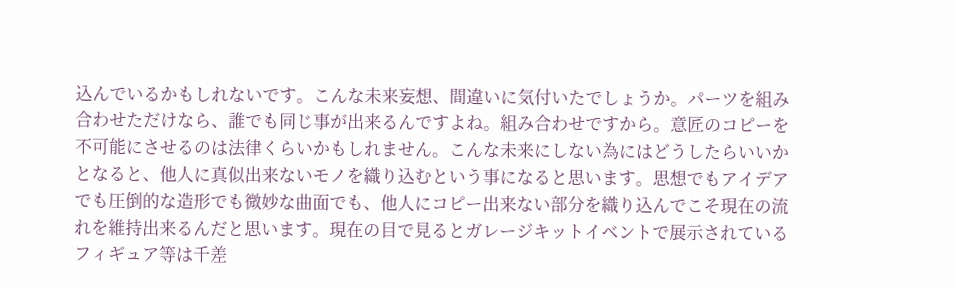込んでいるかもしれないです。こんな未来妄想、間違いに気付いたでしょうか。パーツを組み合わせただけなら、誰でも同じ事が出来るんですよね。組み合わせですから。意匠のコピーを不可能にさせるのは法律くらいかもしれません。こんな未来にしない為にはどうしたらいいかとなると、他人に真似出来ないモノを織り込むという事になると思います。思想でもアイデアでも圧倒的な造形でも微妙な曲面でも、他人にコピー出来ない部分を織り込んでこそ現在の流れを維持出来るんだと思います。現在の目で見るとガレージキットイベントで展示されているフィギュア等は千差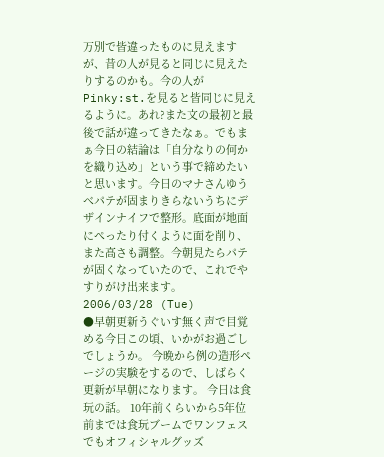万別で皆違ったものに見えますが、昔の人が見ると同じに見えたりするのかも。今の人がPinky:st.を見ると皆同じに見えるように。あれ?また文の最初と最後で話が違ってきたなぁ。でもまぁ今日の結論は「自分なりの何かを織り込め」という事で締めたいと思います。今日のマナさんゆうべパテが固まりきらないうちにデザインナイフで整形。底面が地面にぺったり付くように面を削り、また高さも調整。今朝見たらパテが固くなっていたので、これでやすりがけ出来ます。
2006/03/28 (Tue)
●早朝更新うぐいす無く声で目覚める今日この頃、いかがお過ごしでしょうか。 今晩から例の造形ページの実験をするので、しばらく更新が早朝になります。 今日は食玩の話。 10年前くらいから5年位前までは食玩ブームでワンフェスでもオフィシャルグッズ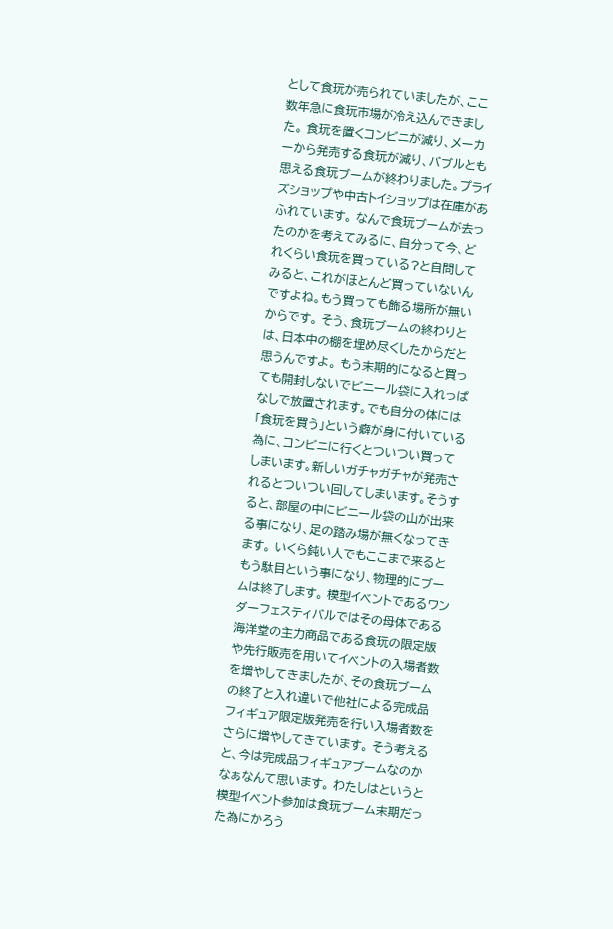として食玩が売られていましたが、ここ数年急に食玩市場が冷え込んできました。 食玩を置くコンビニが減り、メーカーから発売する食玩が減り、バブルとも思える食玩ブームが終わりました。プライズショップや中古トイショップは在庫があふれています。 なんで食玩ブームが去ったのかを考えてみるに、自分って今、どれくらい食玩を買っている?と自問してみると、これがほとんど買っていないんですよね。もう買っても飾る場所が無いからです。 そう、食玩ブームの終わりとは、日本中の棚を埋め尽くしたからだと思うんですよ。 もう末期的になると買っても開封しないでビニール袋に入れっぱなしで放置されます。でも自分の体には「食玩を買う」という癖が身に付いている為に、コンビニに行くとついつい買ってしまいます。新しいガチャガチャが発売されるとついつい回してしまいます。そうすると、部屋の中にビニール袋の山が出来る事になり、足の踏み場が無くなってきます。 いくら鈍い人でもここまで来るともう駄目という事になり、物理的にブームは終了します。 模型イベントであるワンダーフェスティバルではその母体である海洋堂の主力商品である食玩の限定版や先行販売を用いてイベントの入場者数を増やしてきましたが、その食玩ブームの終了と入れ違いで他社による完成品フィギュア限定版発売を行い入場者数をさらに増やしてきています。 そう考えると、今は完成品フィギュアブームなのかなぁなんて思います。 わたしはというと模型イベント参加は食玩ブーム末期だった為にかろう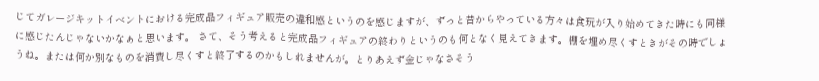じてガレージキットイベントにおける完成品フィギュア販売の違和感というのを感じますが、ずっと昔からやっている方々は食玩が入り始めてきた時にも同様に感じたんじゃないかなぁと思います。 さて、そう考えると完成品フィギュアの終わりというのも何となく見えてきます。棚を埋め尽くすときがその時でしょうね。または何か別なものを消費し尽くすと終了するのかもしれませんが。とりあえず金じゃなさそう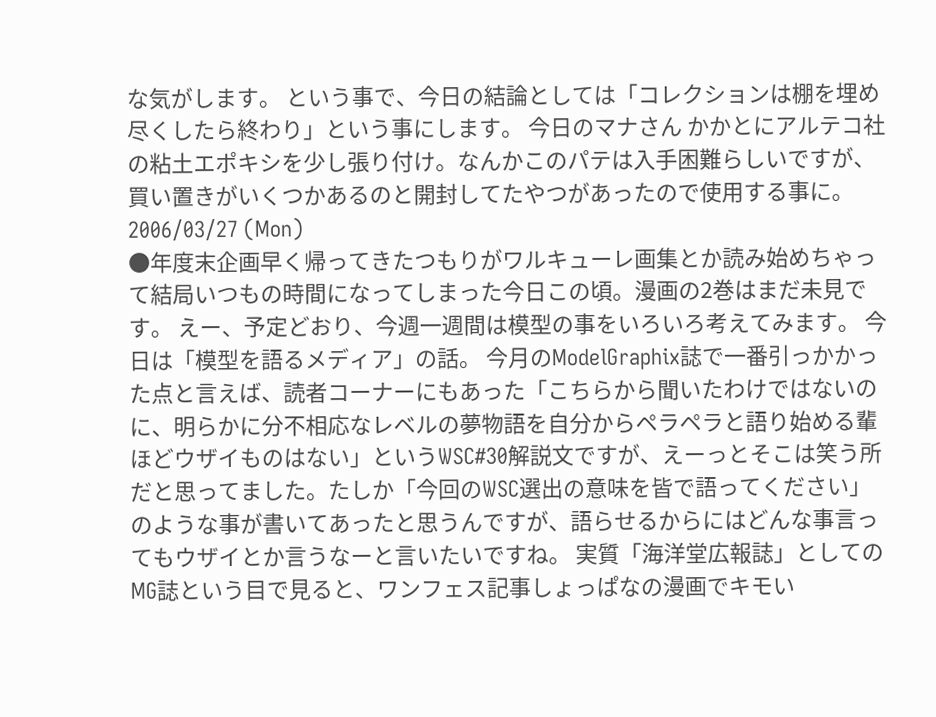な気がします。 という事で、今日の結論としては「コレクションは棚を埋め尽くしたら終わり」という事にします。 今日のマナさん かかとにアルテコ社の粘土エポキシを少し張り付け。なんかこのパテは入手困難らしいですが、買い置きがいくつかあるのと開封してたやつがあったので使用する事に。
2006/03/27 (Mon)
●年度末企画早く帰ってきたつもりがワルキューレ画集とか読み始めちゃって結局いつもの時間になってしまった今日この頃。漫画の2巻はまだ未見です。 えー、予定どおり、今週一週間は模型の事をいろいろ考えてみます。 今日は「模型を語るメディア」の話。 今月のModelGraphix誌で一番引っかかった点と言えば、読者コーナーにもあった「こちらから聞いたわけではないのに、明らかに分不相応なレベルの夢物語を自分からペラペラと語り始める輩ほどウザイものはない」というWSC#30解説文ですが、えーっとそこは笑う所だと思ってました。たしか「今回のWSC選出の意味を皆で語ってください」のような事が書いてあったと思うんですが、語らせるからにはどんな事言ってもウザイとか言うなーと言いたいですね。 実質「海洋堂広報誌」としてのMG誌という目で見ると、ワンフェス記事しょっぱなの漫画でキモい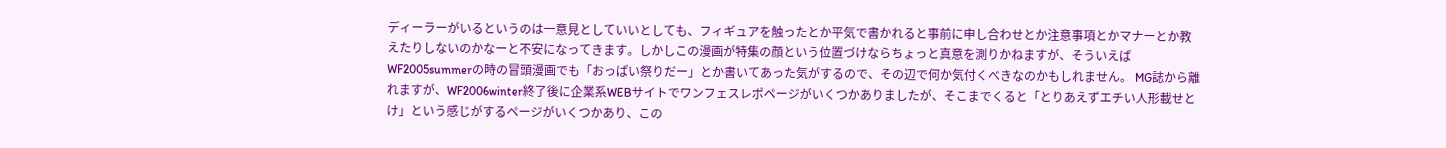ディーラーがいるというのは一意見としていいとしても、フィギュアを触ったとか平気で書かれると事前に申し合わせとか注意事項とかマナーとか教えたりしないのかなーと不安になってきます。しかしこの漫画が特集の顔という位置づけならちょっと真意を測りかねますが、そういえばWF2005summerの時の冒頭漫画でも「おっぱい祭りだー」とか書いてあった気がするので、その辺で何か気付くべきなのかもしれません。 MG誌から離れますが、WF2006winter終了後に企業系WEBサイトでワンフェスレポページがいくつかありましたが、そこまでくると「とりあえずエチい人形載せとけ」という感じがするページがいくつかあり、この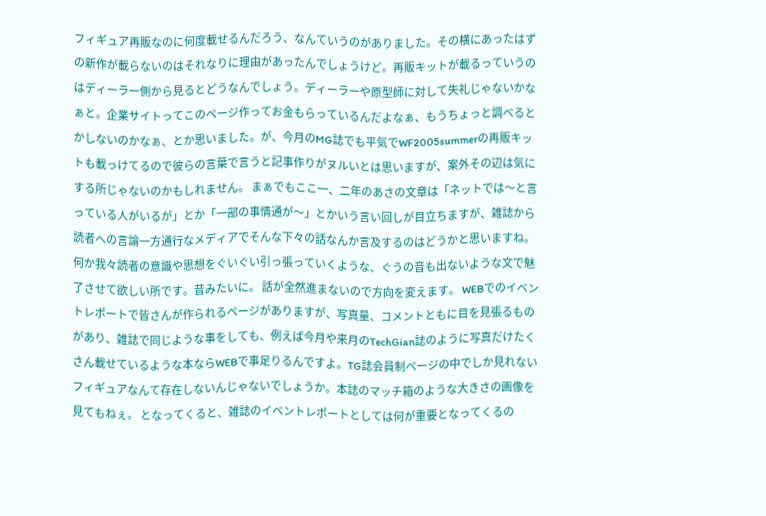フィギュア再販なのに何度載せるんだろう、なんていうのがありました。その横にあったはずの新作が載らないのはそれなりに理由があったんでしょうけど。再販キットが載るっていうのはディーラー側から見るとどうなんでしょう。ディーラーや原型師に対して失礼じゃないかなぁと。企業サイトってこのページ作ってお金もらっているんだよなぁ、もうちょっと調べるとかしないのかなぁ、とか思いました。が、今月のMG誌でも平気でWF2005summerの再販キットも載っけてるので彼らの言葉で言うと記事作りがヌルいとは思いますが、案外その辺は気にする所じゃないのかもしれません。 まぁでもここ一、二年のあさの文章は「ネットでは〜と言っている人がいるが」とか「一部の事情通が〜」とかいう言い回しが目立ちますが、雑誌から読者への言論一方通行なメディアでそんな下々の話なんか言及するのはどうかと思いますね。何か我々読者の意識や思想をぐいぐい引っ張っていくような、ぐうの音も出ないような文で魅了させて欲しい所です。昔みたいに。 話が全然進まないので方向を変えます。 WEBでのイベントレポートで皆さんが作られるページがありますが、写真量、コメントともに目を見張るものがあり、雑誌で同じような事をしても、例えば今月や来月のTechGian誌のように写真だけたくさん載せているような本ならWEBで事足りるんですよ。TG誌会員制ページの中でしか見れないフィギュアなんて存在しないんじゃないでしょうか。本誌のマッチ箱のような大きさの画像を見てもねぇ。 となってくると、雑誌のイベントレポートとしては何が重要となってくるの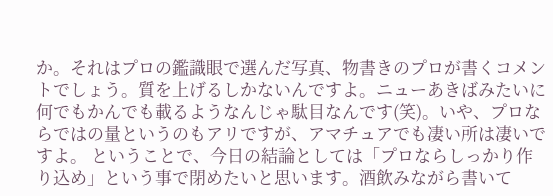か。それはプロの鑑識眼で選んだ写真、物書きのプロが書くコメントでしょう。質を上げるしかないんですよ。ニューあきばみたいに何でもかんでも載るようなんじゃ駄目なんです(笑)。いや、プロならではの量というのもアリですが、アマチュアでも凄い所は凄いですよ。 ということで、今日の結論としては「プロならしっかり作り込め」という事で閉めたいと思います。酒飲みながら書いて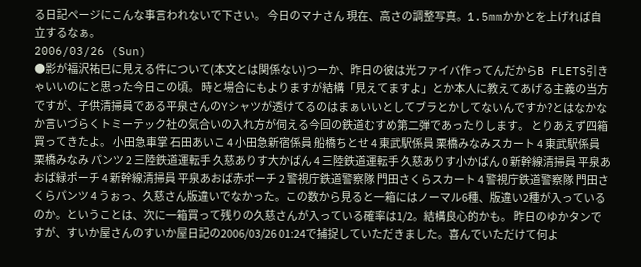る日記ページにこんな事言われないで下さい。 今日のマナさん 現在、高さの調整写真。1.5mmかかとを上げれば自立するなぁ。
2006/03/26 (Sun)
●影が福沢祐巳に見える件について(本文とは関係ない)つーか、昨日の彼は光ファイバ作ってんだからB FLETS引きゃいいのにと思った今日この頃。 時と場合にもよりますが結構「見えてますよ」とか本人に教えてあげる主義の当方ですが、子供清掃員である平泉さんのYシャツが透けてるのはまぁいいとしてブラとかしてないんですか?とはなかなか言いづらくトミーテック社の気合いの入れ方が伺える今回の鉄道むすめ第二弾であったりします。 とりあえず四箱買ってきたよ。 小田急車掌 石田あいこ 4 小田急新宿係員 船橋ちとせ 4 東武駅係員 栗橋みなみスカート 4 東武駅係員 栗橋みなみ パンツ 2 三陸鉄道運転手 久慈ありす大かばん 4 三陸鉄道運転手 久慈ありす小かばん 0 新幹線清掃員 平泉あおば緑ポーチ 4 新幹線清掃員 平泉あおば赤ポーチ 2 警視庁鉄道警察隊 門田さくらスカート 4 警視庁鉄道警察隊 門田さくらパンツ 4 うぉっ、久慈さん版違いでなかった。この数から見ると一箱にはノーマル6種、版違い2種が入っているのか。ということは、次に一箱買って残りの久慈さんが入っている確率は1/2。結構良心的かも。 昨日のゆかタンですが、すいか屋さんのすいか屋日記の2006/03/26 01:24で捕捉していただきました。喜んでいただけて何よ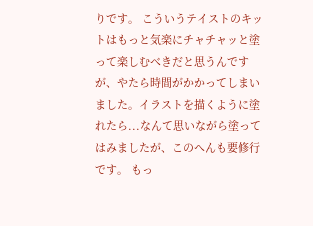りです。 こういうテイストのキットはもっと気楽にチャチャッと塗って楽しむべきだと思うんですが、やたら時間がかかってしまいました。イラストを描くように塗れたら...なんて思いながら塗ってはみましたが、このへんも要修行です。 もっ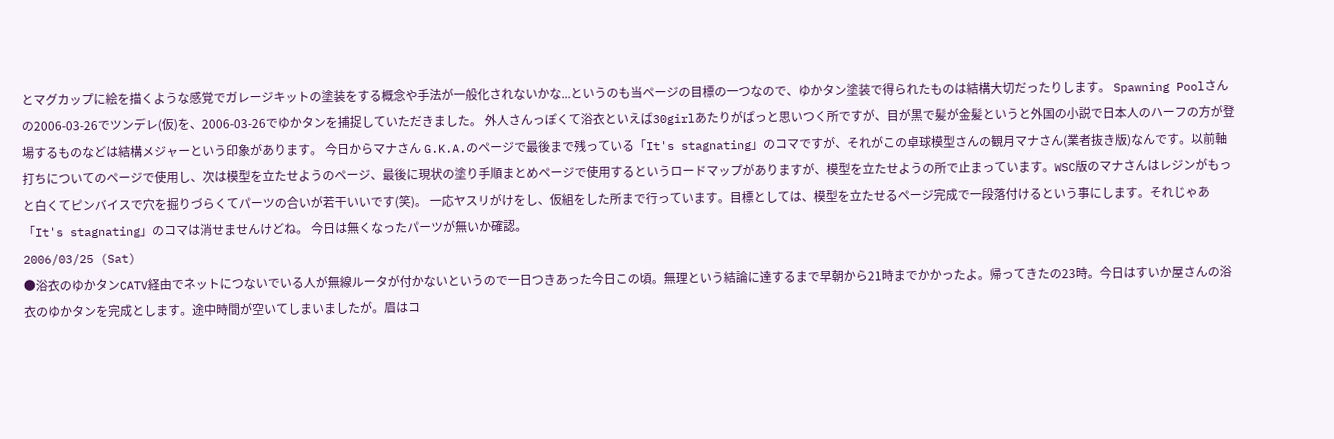とマグカップに絵を描くような感覚でガレージキットの塗装をする概念や手法が一般化されないかな...というのも当ページの目標の一つなので、ゆかタン塗装で得られたものは結構大切だったりします。 Spawning Poolさんの2006-03-26でツンデレ(仮)を、2006-03-26でゆかタンを捕捉していただきました。 外人さんっぽくて浴衣といえば30girlあたりがぱっと思いつく所ですが、目が黒で髪が金髪というと外国の小説で日本人のハーフの方が登場するものなどは結構メジャーという印象があります。 今日からマナさん G.K.A.のページで最後まで残っている「It's stagnating」のコマですが、それがこの卓球模型さんの観月マナさん(業者抜き版)なんです。以前軸打ちについてのページで使用し、次は模型を立たせようのページ、最後に現状の塗り手順まとめページで使用するというロードマップがありますが、模型を立たせようの所で止まっています。WSC版のマナさんはレジンがもっと白くてピンバイスで穴を掘りづらくてパーツの合いが若干いいです(笑)。 一応ヤスリがけをし、仮組をした所まで行っています。目標としては、模型を立たせるページ完成で一段落付けるという事にします。それじゃあ「It's stagnating」のコマは消せませんけどね。 今日は無くなったパーツが無いか確認。
2006/03/25 (Sat)
●浴衣のゆかタンCATV経由でネットにつないでいる人が無線ルータが付かないというので一日つきあった今日この頃。無理という結論に達するまで早朝から21時までかかったよ。帰ってきたの23時。今日はすいか屋さんの浴衣のゆかタンを完成とします。途中時間が空いてしまいましたが。眉はコ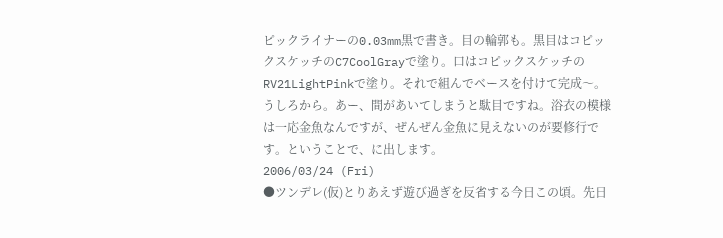ピックライナーの0.03mm黒で書き。目の輪郭も。黒目はコピックスケッチのC7CoolGrayで塗り。口はコピックスケッチのRV21LightPinkで塗り。それで組んでベースを付けて完成〜。うしろから。あー、間があいてしまうと駄目ですね。浴衣の模様は一応金魚なんですが、ぜんぜん金魚に見えないのが要修行です。ということで、に出します。
2006/03/24 (Fri)
●ツンデレ(仮)とりあえず遊び過ぎを反省する今日この頃。先日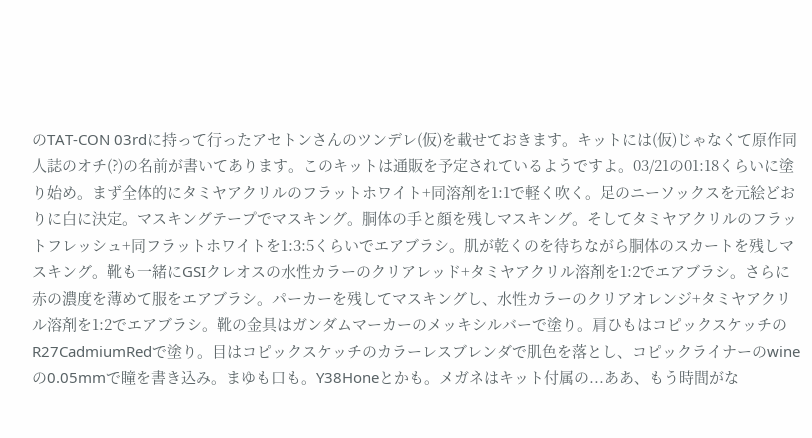のTAT-CON 03rdに持って行ったアセトンさんのツンデレ(仮)を載せておきます。キットには(仮)じゃなくて原作同人誌のオチ(?)の名前が書いてあります。このキットは通販を予定されているようですよ。03/21の01:18くらいに塗り始め。まず全体的にタミヤアクリルのフラットホワイト+同溶剤を1:1で軽く吹く。足のニーソックスを元絵どおりに白に決定。マスキングテープでマスキング。胴体の手と顔を残しマスキング。そしてタミヤアクリルのフラットフレッシュ+同フラットホワイトを1:3:5くらいでエアブラシ。肌が乾くのを待ちながら胴体のスカートを残しマスキング。靴も一緒にGSIクレオスの水性カラーのクリアレッド+タミヤアクリル溶剤を1:2でエアブラシ。さらに赤の濃度を薄めて服をエアブラシ。パーカーを残してマスキングし、水性カラーのクリアオレンジ+タミヤアクリル溶剤を1:2でエアブラシ。靴の金具はガンダムマーカーのメッキシルバーで塗り。肩ひもはコピックスケッチのR27CadmiumRedで塗り。目はコピックスケッチのカラーレスブレンダで肌色を落とし、コピックライナーのwineの0.05mmで瞳を書き込み。まゆも口も。Y38Honeとかも。メガネはキット付属の...ああ、もう時間がな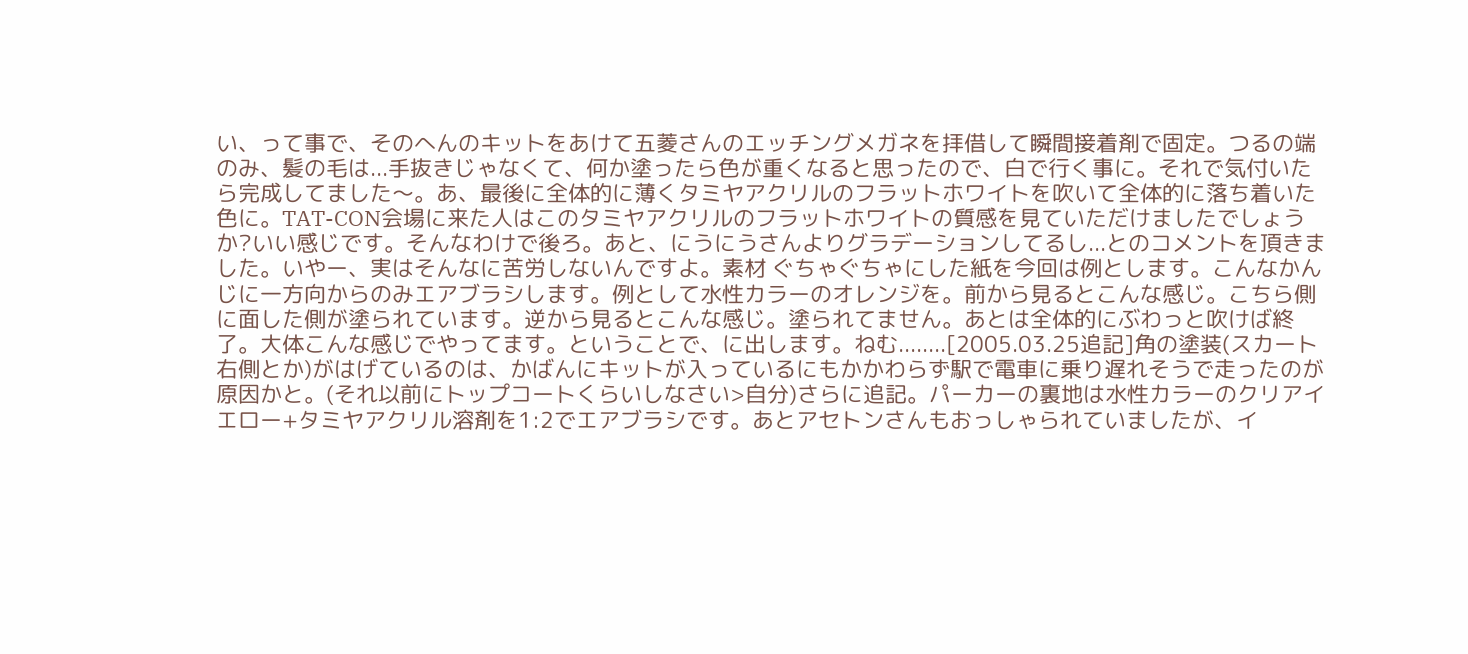い、って事で、そのへんのキットをあけて五菱さんのエッチングメガネを拝借して瞬間接着剤で固定。つるの端のみ、髪の毛は...手抜きじゃなくて、何か塗ったら色が重くなると思ったので、白で行く事に。それで気付いたら完成してました〜。あ、最後に全体的に薄くタミヤアクリルのフラットホワイトを吹いて全体的に落ち着いた色に。TAT-CON会場に来た人はこのタミヤアクリルのフラットホワイトの質感を見ていただけましたでしょうか?いい感じです。そんなわけで後ろ。あと、にうにうさんよりグラデーションしてるし...とのコメントを頂きました。いやー、実はそんなに苦労しないんですよ。素材 ぐちゃぐちゃにした紙を今回は例とします。こんなかんじに一方向からのみエアブラシします。例として水性カラーのオレンジを。前から見るとこんな感じ。こちら側に面した側が塗られています。逆から見るとこんな感じ。塗られてません。あとは全体的にぶわっと吹けば終了。大体こんな感じでやってます。ということで、に出します。ねむ........[2005.03.25追記]角の塗装(スカート右側とか)がはげているのは、かばんにキットが入っているにもかかわらず駅で電車に乗り遅れそうで走ったのが原因かと。(それ以前にトップコートくらいしなさい>自分)さらに追記。パーカーの裏地は水性カラーのクリアイエロー+タミヤアクリル溶剤を1:2でエアブラシです。あとアセトンさんもおっしゃられていましたが、イ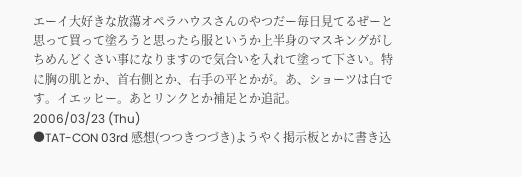エーイ大好きな放蕩オペラハウスさんのやつだー毎日見てるぜーと思って買って塗ろうと思ったら服というか上半身のマスキングがしちめんどくさい事になりますので気合いを入れて塗って下さい。特に胸の肌とか、首右側とか、右手の平とかが。あ、ショーツは白です。イエッヒー。あとリンクとか補足とか追記。
2006/03/23 (Thu)
●TAT-CON 03rd 感想(つつきつづき)ようやく掲示板とかに書き込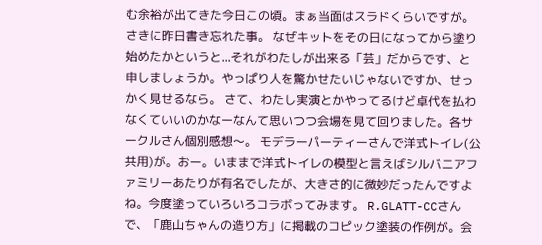む余裕が出てきた今日この頃。まぁ当面はスラドくらいですが。 さきに昨日書き忘れた事。 なぜキットをその日になってから塗り始めたかというと...それがわたしが出来る「芸」だからです、と申しましょうか。やっぱり人を驚かせたいじゃないですか、せっかく見せるなら。 さて、わたし実演とかやってるけど卓代を払わなくていいのかなーなんて思いつつ会場を見て回りました。各サークルさん個別感想〜。 モデラーパーティーさんで洋式トイレ(公共用)が。おー。いままで洋式トイレの模型と言えばシルバニアファミリーあたりが有名でしたが、大きさ的に微妙だったんですよね。今度塗っていろいろコラボってみます。 R.GLATT-CCさんで、「鹿山ちゃんの造り方」に掲載のコピック塗装の作例が。会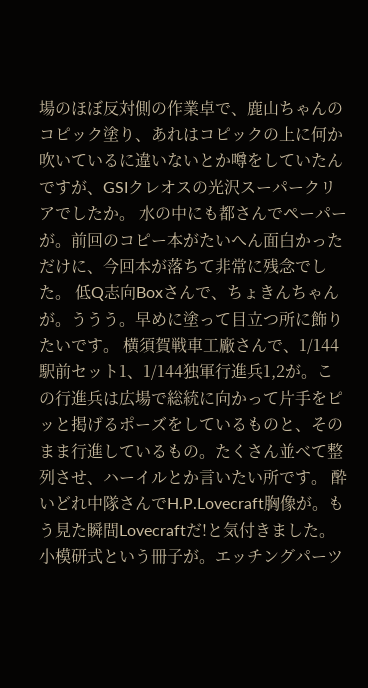場のほぼ反対側の作業卓で、鹿山ちゃんのコピック塗り、あれはコピックの上に何か吹いているに違いないとか噂をしていたんですが、GSIクレオスの光沢スーパークリアでしたか。 水の中にも都さんでペーパーが。前回のコピー本がたいへん面白かっただけに、今回本が落ちて非常に残念でした。 低Q志向Boxさんで、ちょきんちゃんが。ううう。早めに塗って目立つ所に飾りたいです。 横須賀戦車工廠さんで、1/144駅前セット1、1/144独軍行進兵1,2が。この行進兵は広場で総統に向かって片手をピッと掲げるポーズをしているものと、そのまま行進しているもの。たくさん並べて整列させ、ハーイルとか言いたい所です。 酔いどれ中隊さんでH.P.Lovecraft胸像が。もう見た瞬間Lovecraftだ!と気付きました。 小模研式という冊子が。エッチングパーツ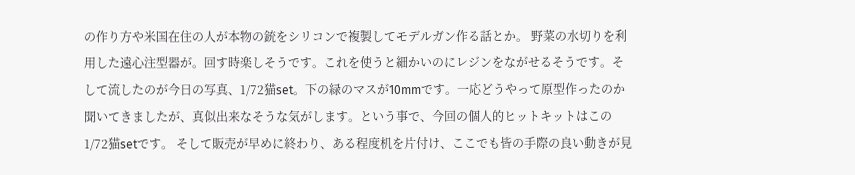の作り方や米国在住の人が本物の銃をシリコンで複製してモデルガン作る話とか。 野菜の水切りを利用した遠心注型器が。回す時楽しそうです。これを使うと細かいのにレジンをながせるそうです。そして流したのが今日の写真、1/72猫set。下の緑のマスが10mmです。一応どうやって原型作ったのか聞いてきましたが、真似出来なそうな気がします。という事で、今回の個人的ヒットキットはこの1/72猫setです。 そして販売が早めに終わり、ある程度机を片付け、ここでも皆の手際の良い動きが見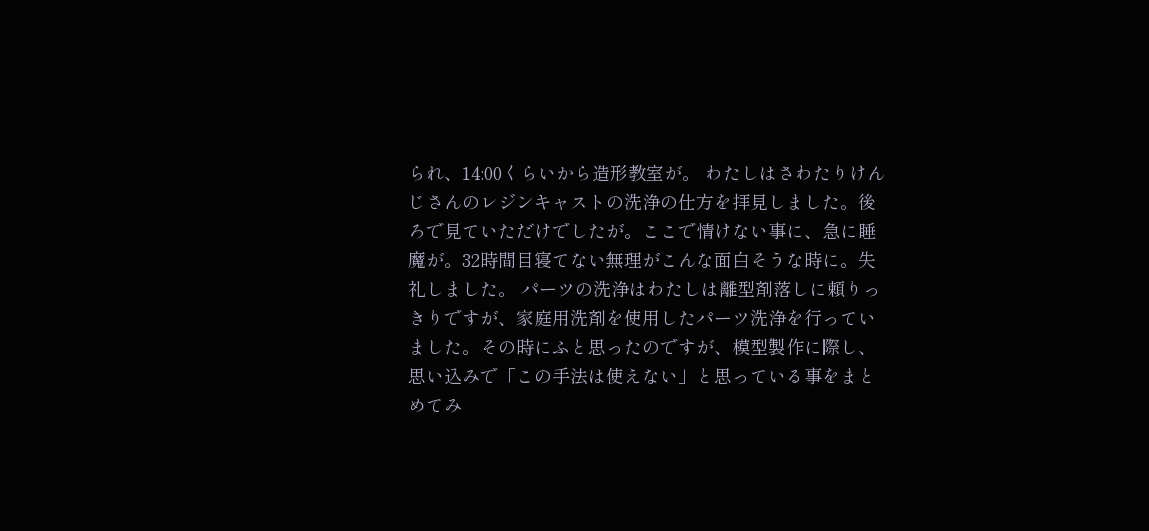られ、14:00くらいから造形教室が。 わたしはさわたりけんじさんのレジンキャストの洗浄の仕方を拝見しました。後ろで見ていただけでしたが。ここで情けない事に、急に睡魔が。32時間目寝てない無理がこんな面白そうな時に。失礼しました。 パーツの洗浄はわたしは離型剤落しに頼りっきりですが、家庭用洗剤を使用したパーツ洗浄を行っていました。その時にふと思ったのですが、模型製作に際し、思い込みで「この手法は使えない」と思っている事をまとめてみ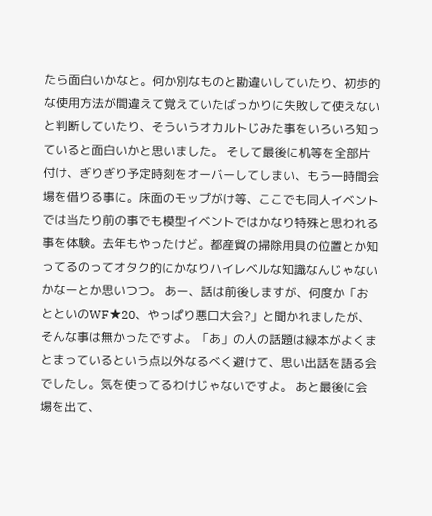たら面白いかなと。何か別なものと勘違いしていたり、初歩的な使用方法が間違えて覚えていたばっかりに失敗して使えないと判断していたり、そういうオカルトじみた事をいろいろ知っていると面白いかと思いました。 そして最後に机等を全部片付け、ぎりぎり予定時刻をオーバーしてしまい、もう一時間会場を借りる事に。床面のモップがけ等、ここでも同人イベントでは当たり前の事でも模型イベントではかなり特殊と思われる事を体験。去年もやったけど。都産貿の掃除用具の位置とか知ってるのってオタク的にかなりハイレベルな知識なんじゃないかなーとか思いつつ。 あー、話は前後しますが、何度か「おとといのWF★20、やっぱり悪口大会?」と聞かれましたが、そんな事は無かったですよ。「あ」の人の話題は緑本がよくまとまっているという点以外なるべく避けて、思い出話を語る会でしたし。気を使ってるわけじゃないですよ。 あと最後に会場を出て、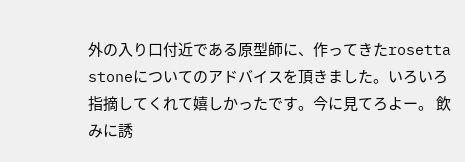外の入り口付近である原型師に、作ってきたrosetta stoneについてのアドバイスを頂きました。いろいろ指摘してくれて嬉しかったです。今に見てろよー。 飲みに誘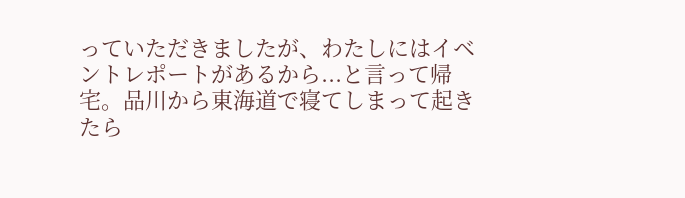っていただきましたが、わたしにはイベントレポートがあるから...と言って帰宅。品川から東海道で寝てしまって起きたら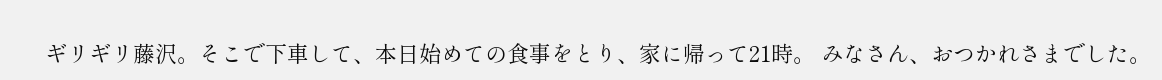ギリギリ藤沢。そこで下車して、本日始めての食事をとり、家に帰って21時。 みなさん、おつかれさまでした。